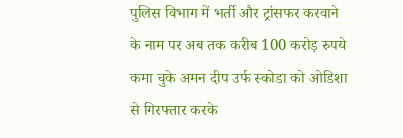पुलिस विभाग में भर्ती और ट्रांसफर करवाने के नाम पर अब तक करीब 100 करोड़ रुपये कमा चुके अमन दीप उर्फ स्कोडा को ओडिशा से गिरफ्तार करके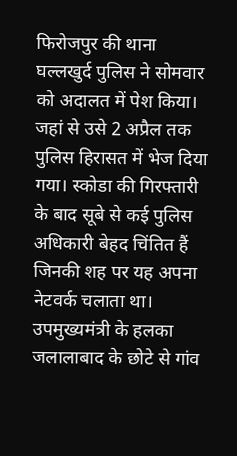फिरोजपुर की थाना घल्लखुर्द पुलिस ने सोमवार को अदालत में पेश किया।
जहां से उसे 2 अप्रैल तक पुलिस हिरासत में भेज दिया गया। स्कोडा की गिरफ्तारी के बाद सूबे से कई पुलिस अधिकारी बेहद चिंतित हैं जिनकी शह पर यह अपना नेटवर्क चलाता था। उपमुख्यमंत्री के हलका जलालाबाद के छोटे से गांव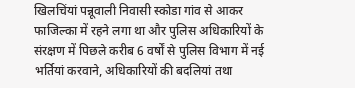खिलचिंयां पन्नूवाली निवासी स्कोडा गांव से आकर फाजिल्का में रहने लगा था और पुलिस अधिकारियों के संरक्षण में पिछले करीब 6 वर्षों से पुलिस विभाग में नई भर्तियां करवाने, अधिकारियों की बदलियां तथा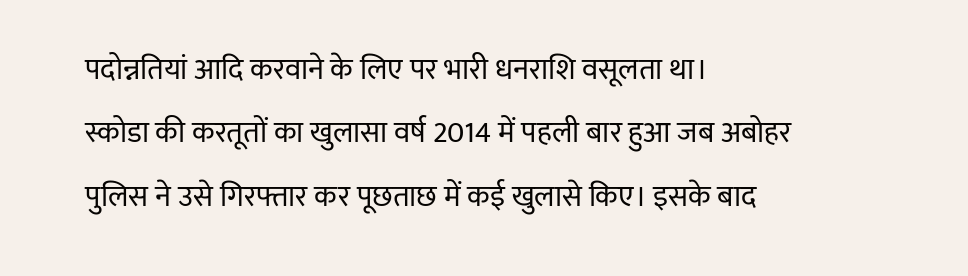पदोन्नतियां आदि करवाने के लिए पर भारी धनराशि वसूलता था।
स्कोडा की करतूतों का खुलासा वर्ष 2014 में पहली बार हुआ जब अबोहर पुलिस ने उसे गिरफ्तार कर पूछताछ में कई खुलासे किए। इसके बाद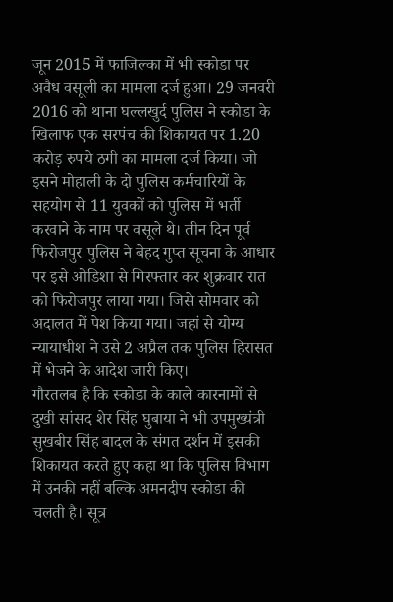जून 2015 में फाजिल्का में भी स्कोडा पर अवैध वसूली का मामला दर्ज हुआ। 29 जनवरी 2016 को थाना घल्लखुर्द पुलिस ने स्कोडा के खिलाफ एक सरपंच की शिकायत पर 1.20 करोड़ रुपये ठगी का मामला दर्ज किया। जो इसने मोहाली के दो पुलिस कर्मचारियों के सहयोग से 11 युवकों को पुलिस में भर्ती करवाने के नाम पर वसूले थे। तीन दिन पूर्व फिरोजपुर पुलिस ने बेहद गुप्त सूचना के आधार पर इसे ओडिशा से गिरफ्तार कर शुक्रवार रात को फिरोजपुर लाया गया। जिसे सोमवार को अदालत में पेश किया गया। जहां से योग्य न्यायाधीश ने उसे 2 अप्रैल तक पुलिस हिरासत में भेजने के आदेश जारी किए।
गौरतलब है कि स्कोडा के काले कारनामों से दुखी सांसद शेर सिंह घुबाया ने भी उपमुख्यंत्री सुखबीर सिंह बादल के संगत दर्शन में इसकी शिकायत करते हुए कहा था कि पुलिस विभाग में उनकी नहीं बल्कि अमनदीप स्कोडा की चलती है। सूत्र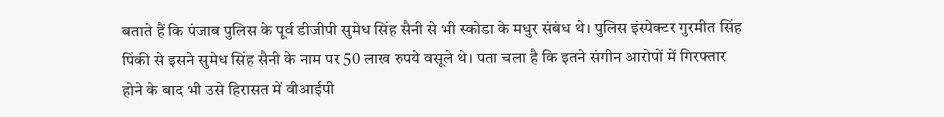बताते हैं कि पंजाब पुलिस के पूर्व डीजीपी सुमेध सिंह सैनी से भी स्कोडा के मधुर संबंध थे। पुलिस इंस्पेक्टर गुरमीत सिंह पिंकी से इसने सुमेध सिंह सैनी के नाम पर 50 लाख रुपये वसूले थे। पता चला है कि इतने संगीन आरोपों में गिरफ्तार होने के बाद भी उसे हिरासत में वीआईपी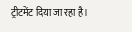ट्रीटमेंट दिया जा रहा है।